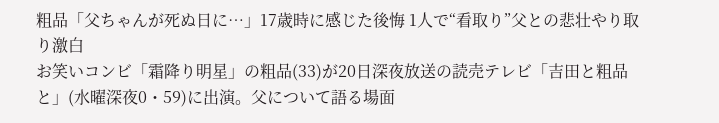粗品「父ちゃんが死ぬ日に…」17歳時に感じた後悔 1人で“看取り”父との悲壮やり取り激白
お笑いコンビ「霜降り明星」の粗品(33)が20日深夜放送の読売テレビ「吉田と粗品と」(水曜深夜0・59)に出演。父について語る場面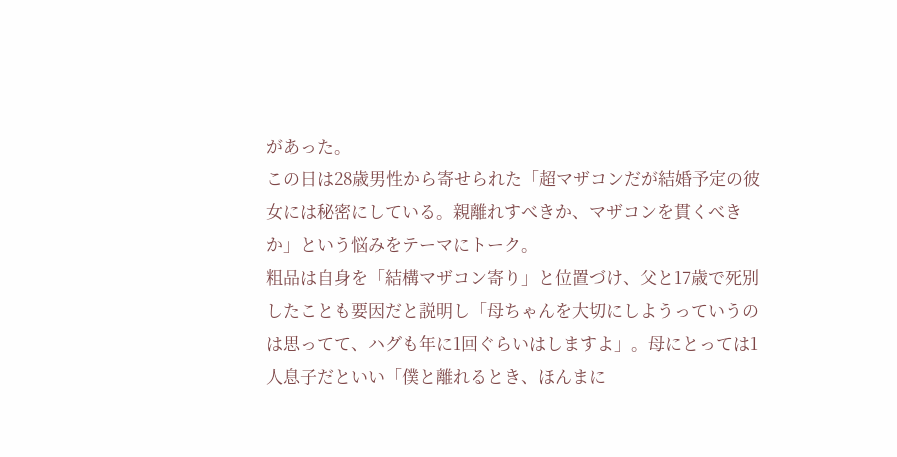があった。
この日は28歳男性から寄せられた「超マザコンだが結婚予定の彼女には秘密にしている。親離れすべきか、マザコンを貫くべきか」という悩みをテーマにトーク。
粗品は自身を「結構マザコン寄り」と位置づけ、父と17歳で死別したことも要因だと説明し「母ちゃんを大切にしようっていうのは思ってて、ハグも年に1回ぐらいはしますよ」。母にとっては1人息子だといい「僕と離れるとき、ほんまに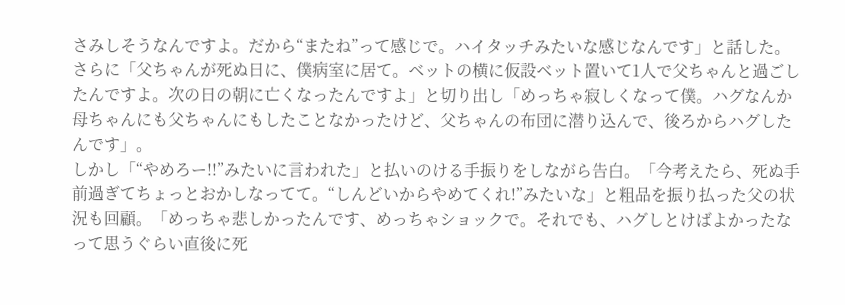さみしそうなんですよ。だから“またね”って感じで。ハイタッチみたいな感じなんです」と話した。
さらに「父ちゃんが死ぬ日に、僕病室に居て。ベットの横に仮設ベット置いて1人で父ちゃんと過ごしたんですよ。次の日の朝に亡くなったんですよ」と切り出し「めっちゃ寂しくなって僕。ハグなんか母ちゃんにも父ちゃんにもしたことなかったけど、父ちゃんの布団に潜り込んで、後ろからハグしたんです」。
しかし「“やめろー!!”みたいに言われた」と払いのける手振りをしながら告白。「今考えたら、死ぬ手前過ぎてちょっとおかしなってて。“しんどいからやめてくれ!”みたいな」と粗品を振り払った父の状況も回顧。「めっちゃ悲しかったんです、めっちゃショックで。それでも、ハグしとけばよかったなって思うぐらい直後に死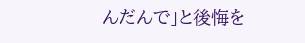んだんで」と後悔を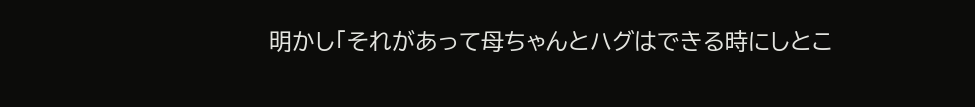明かし「それがあって母ちゃんとハグはできる時にしとこ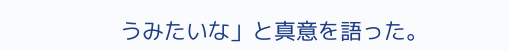うみたいな」と真意を語った。